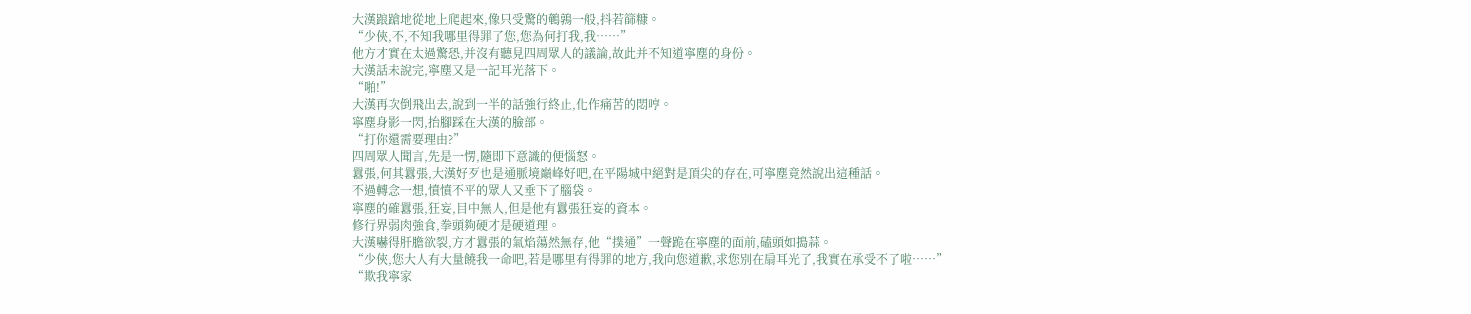大漢踉蹌地從地上爬起來,像只受驚的鵪鶉一般,抖若篩糠。
“少俠,不,不知我哪里得罪了您,您為何打我,我……”
他方才實在太過驚恐,并沒有聽見四周眾人的議論,故此并不知道寧塵的身份。
大漢話未說完,寧塵又是一記耳光落下。
“啪!”
大漢再次倒飛出去,說到一半的話強行終止,化作痛苦的悶哼。
寧塵身影一閃,抬腳踩在大漢的臉部。
“打你還需要理由?”
四周眾人聞言,先是一愣,隨即下意識的便惱怒。
囂張,何其囂張,大漢好歹也是通脈境巔峰好吧,在平陽城中絕對是頂尖的存在,可寧塵竟然說出這種話。
不過轉念一想,憤憤不平的眾人又垂下了腦袋。
寧塵的確囂張,狂妄,目中無人,但是他有囂張狂妄的資本。
修行界弱肉強食,拳頭夠硬才是硬道理。
大漢嚇得肝膽欲裂,方才囂張的氣焰蕩然無存,他“撲通”一聲跪在寧塵的面前,磕頭如搗蒜。
“少俠,您大人有大量饒我一命吧,若是哪里有得罪的地方,我向您道歉,求您別在扇耳光了,我實在承受不了啦……”
“欺我寧家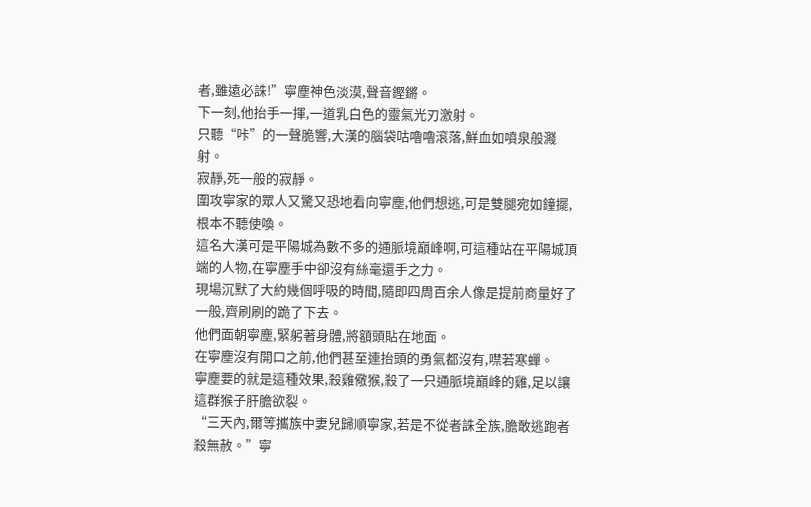者,雖遠必誅!”寧塵神色淡漠,聲音鏗鏘。
下一刻,他抬手一揮,一道乳白色的靈氣光刃激射。
只聽“咔”的一聲脆響,大漢的腦袋咕嚕嚕滾落,鮮血如噴泉般濺射。
寂靜,死一般的寂靜。
圍攻寧家的眾人又驚又恐地看向寧塵,他們想逃,可是雙腿宛如鐘擺,根本不聽使喚。
這名大漢可是平陽城為數不多的通脈境巔峰啊,可這種站在平陽城頂端的人物,在寧塵手中卻沒有絲毫還手之力。
現場沉默了大約幾個呼吸的時間,隨即四周百余人像是提前商量好了一般,齊刷刷的跪了下去。
他們面朝寧塵,緊躬著身體,將額頭貼在地面。
在寧塵沒有開口之前,他們甚至連抬頭的勇氣都沒有,噤若寒蟬。
寧塵要的就是這種效果,殺雞儆猴,殺了一只通脈境巔峰的雞,足以讓這群猴子肝膽欲裂。
“三天內,爾等攜族中妻兒歸順寧家,若是不從者誅全族,膽敢逃跑者殺無赦。”寧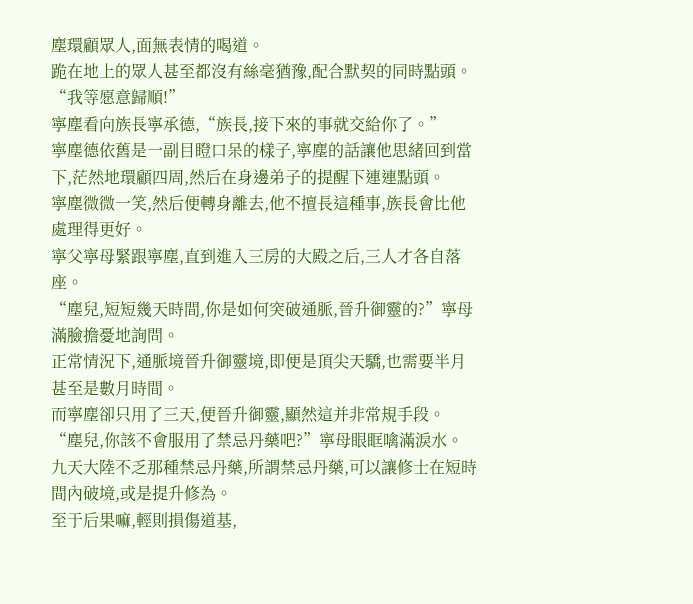塵環顧眾人,面無表情的喝道。
跪在地上的眾人甚至都沒有絲毫猶豫,配合默契的同時點頭。
“我等愿意歸順!”
寧塵看向族長寧承德,“族長,接下來的事就交給你了。”
寧塵德依舊是一副目瞪口呆的樣子,寧塵的話讓他思緒回到當下,茫然地環顧四周,然后在身邊弟子的提醒下連連點頭。
寧塵微微一笑,然后便轉身離去,他不擅長這種事,族長會比他處理得更好。
寧父寧母緊跟寧塵,直到進入三房的大殿之后,三人才各自落座。
“塵兒,短短幾天時間,你是如何突破通脈,晉升御靈的?”寧母滿臉擔憂地詢問。
正常情況下,通脈境晉升御靈境,即便是頂尖天驕,也需要半月甚至是數月時間。
而寧塵卻只用了三天,便晉升御靈,顯然這并非常規手段。
“塵兒,你該不會服用了禁忌丹藥吧?”寧母眼眶噙滿淚水。
九天大陸不乏那種禁忌丹藥,所謂禁忌丹藥,可以讓修士在短時間內破境,或是提升修為。
至于后果嘛,輕則損傷道基,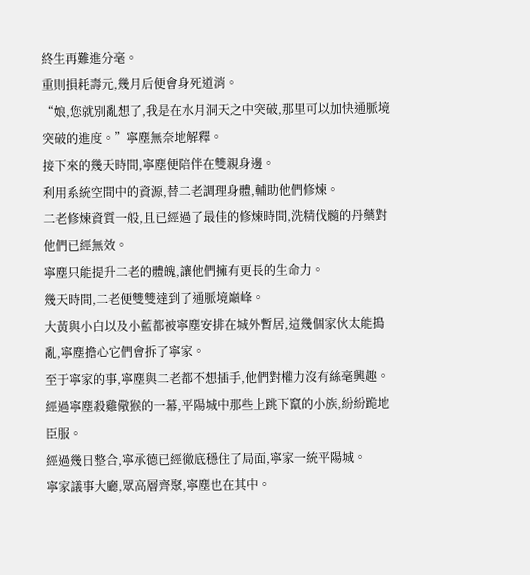終生再難進分毫。
重則損耗壽元,幾月后便會身死道消。
“娘,您就別亂想了,我是在水月洞天之中突破,那里可以加快通脈境突破的進度。”寧塵無奈地解釋。
接下來的幾天時間,寧塵便陪伴在雙親身邊。
利用系統空間中的資源,替二老調理身體,輔助他們修煉。
二老修煉資質一般,且已經過了最佳的修煉時間,洗精伐髓的丹藥對他們已經無效。
寧塵只能提升二老的體魄,讓他們擁有更長的生命力。
幾天時間,二老便雙雙達到了通脈境巔峰。
大黃與小白以及小藍都被寧塵安排在城外暫居,這幾個家伙太能搗亂,寧塵擔心它們會拆了寧家。
至于寧家的事,寧塵與二老都不想插手,他們對權力沒有絲毫興趣。
經過寧塵殺雞儆猴的一幕,平陽城中那些上跳下竄的小族,紛紛跪地臣服。
經過幾日整合,寧承德已經徹底穩住了局面,寧家一統平陽城。
寧家議事大廳,眾高層齊聚,寧塵也在其中。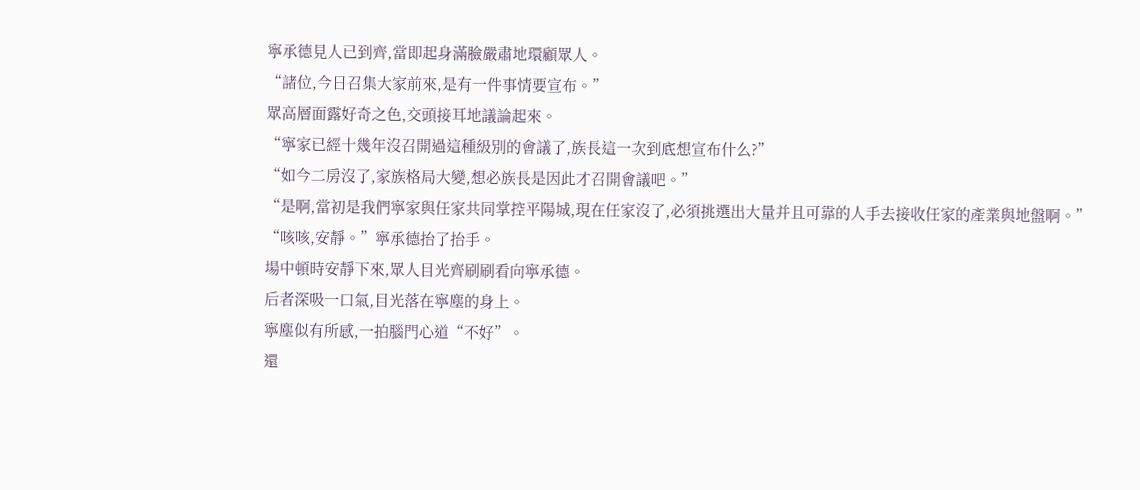寧承德見人已到齊,當即起身滿臉嚴肅地環顧眾人。
“諸位,今日召集大家前來,是有一件事情要宣布。”
眾高層面露好奇之色,交頭接耳地議論起來。
“寧家已經十幾年沒召開過這種級別的會議了,族長這一次到底想宣布什么?”
“如今二房沒了,家族格局大變,想必族長是因此才召開會議吧。”
“是啊,當初是我們寧家與任家共同掌控平陽城,現在任家沒了,必須挑選出大量并且可靠的人手去接收任家的產業與地盤啊。”
“咳咳,安靜。”寧承德抬了抬手。
場中頓時安靜下來,眾人目光齊刷刷看向寧承德。
后者深吸一口氣,目光落在寧塵的身上。
寧塵似有所感,一拍腦門心道“不好”。
還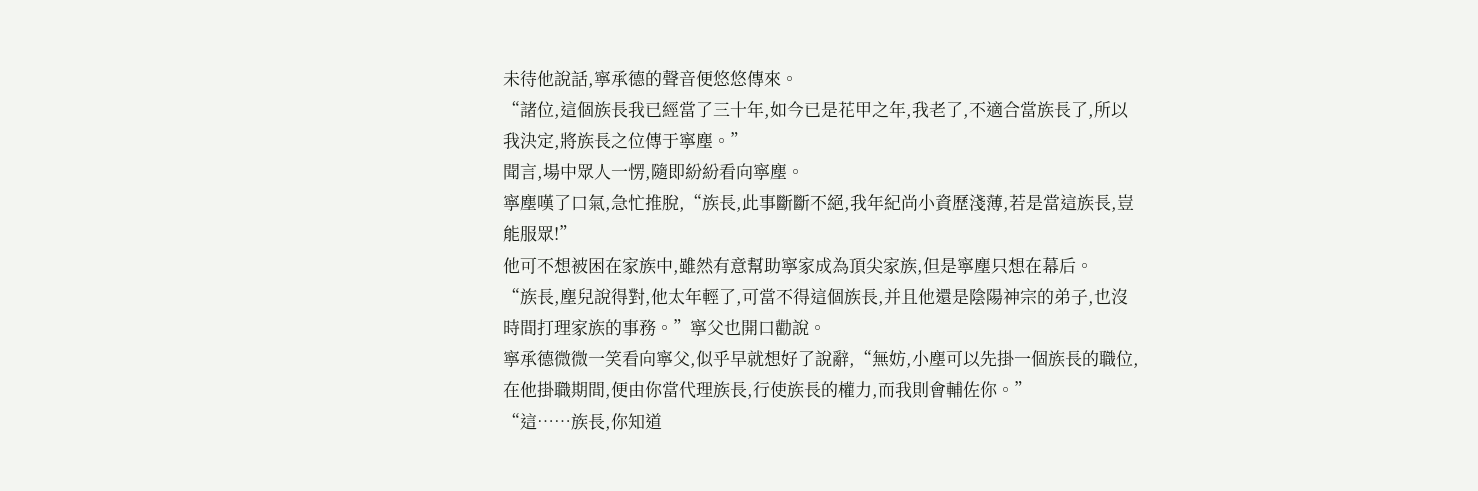未待他說話,寧承德的聲音便悠悠傳來。
“諸位,這個族長我已經當了三十年,如今已是花甲之年,我老了,不適合當族長了,所以我決定,將族長之位傳于寧塵。”
聞言,場中眾人一愣,隨即紛紛看向寧塵。
寧塵嘆了口氣,急忙推脫,“族長,此事斷斷不絕,我年紀尚小資歷淺薄,若是當這族長,豈能服眾!”
他可不想被困在家族中,雖然有意幫助寧家成為頂尖家族,但是寧塵只想在幕后。
“族長,塵兒說得對,他太年輕了,可當不得這個族長,并且他還是陰陽神宗的弟子,也沒時間打理家族的事務。”寧父也開口勸說。
寧承德微微一笑看向寧父,似乎早就想好了說辭,“無妨,小塵可以先掛一個族長的職位,在他掛職期間,便由你當代理族長,行使族長的權力,而我則會輔佐你。”
“這……族長,你知道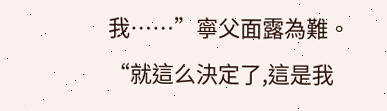我……”寧父面露為難。
“就這么決定了,這是我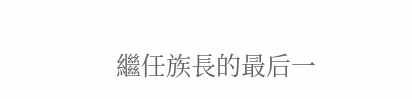繼任族長的最后一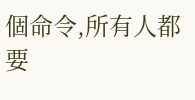個命令,所有人都要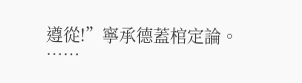遵從!”寧承德蓋棺定論。
……